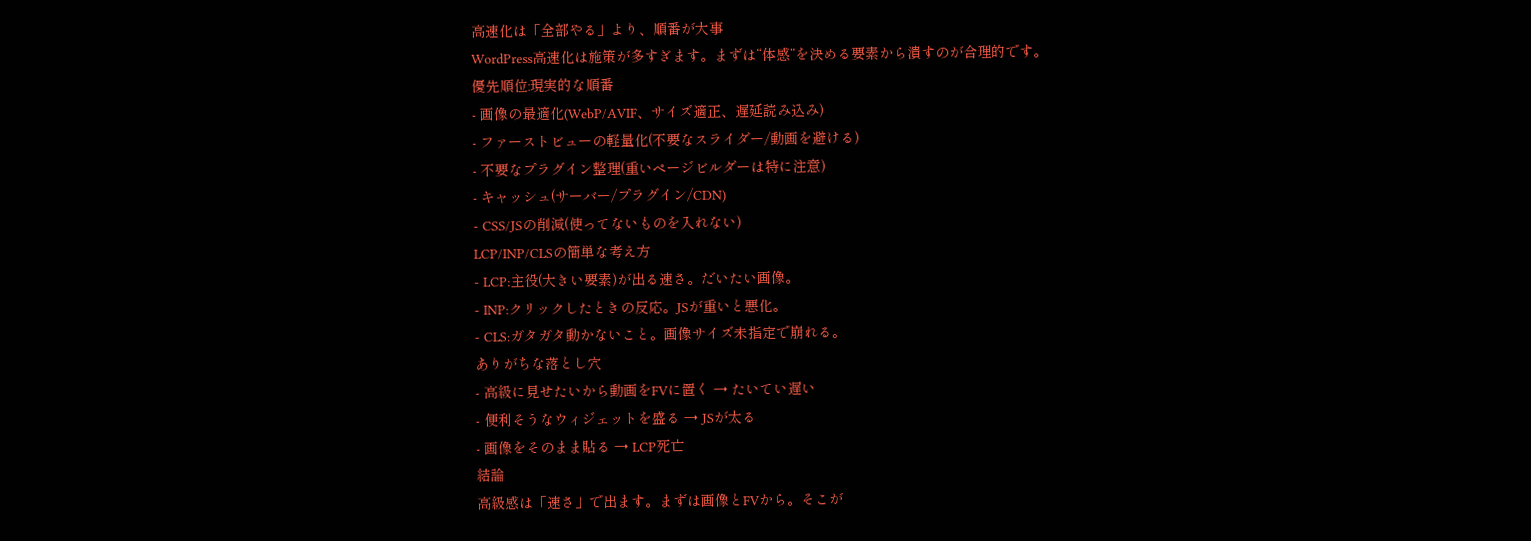高速化は「全部やる」より、順番が大事
WordPress高速化は施策が多すぎます。まずは“体感”を決める要素から潰すのが合理的です。
優先順位:現実的な順番
- 画像の最適化(WebP/AVIF、サイズ適正、遅延読み込み)
- ファーストビューの軽量化(不要なスライダー/動画を避ける)
- 不要なプラグイン整理(重いページビルダーは特に注意)
- キャッシュ(サーバー/プラグイン/CDN)
- CSS/JSの削減(使ってないものを入れない)
LCP/INP/CLSの簡単な考え方
- LCP:主役(大きい要素)が出る速さ。だいたい画像。
- INP:クリックしたときの反応。JSが重いと悪化。
- CLS:ガタガタ動かないこと。画像サイズ未指定で崩れる。
ありがちな落とし穴
- 高級に見せたいから動画をFVに置く → たいてい遅い
- 便利そうなウィジェットを盛る → JSが太る
- 画像をそのまま貼る → LCP死亡
結論
高級感は「速さ」で出ます。まずは画像とFVから。そこが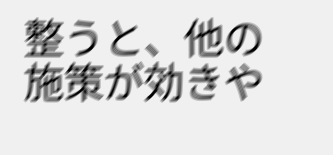整うと、他の施策が効きや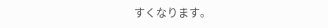すくなります。